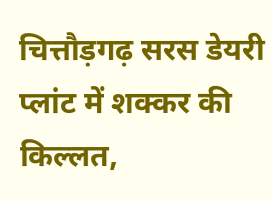चित्तौड़गढ़ सरस डेयरी प्लांट में शक्कर की किल्लत,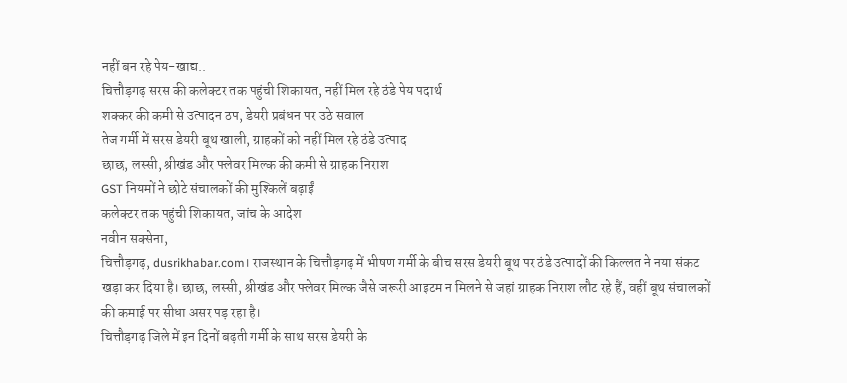नहीं बन रहे पेय-खाद्य..
चित्तौड़गढ़ सरस की कलेक्टर तक पहुंची शिकायत, नहीं मिल रहे ठंडे पेय पदार्थ
शक्कर की कमी से उत्पादन ठप, डेयरी प्रबंधन पर उठे सवाल
तेज गर्मी में सरस डेयरी बूथ खाली, ग्राहकों को नहीं मिल रहे ठंडे उत्पाद
छाछ, लस्सी, श्रीखंड और फ्लेवर मिल्क की कमी से ग्राहक निराश
GST नियमों ने छोटे संचालकों की मुश्किलें बढ़ाईं
कलेक्टर तक पहुंची शिकायत, जांच के आदेश
नवीन सक्सेना,
चित्तौड़गढ़, dusrikhabar.com। राजस्थान के चित्तौड़गढ़ में भीषण गर्मी के बीच सरस डेयरी बूथ पर ठंडे उत्पादों की किल्लत ने नया संकट खड़ा कर दिया है। छाछ, लस्सी, श्रीखंड और फ्लेवर मिल्क जैसे जरूरी आइटम न मिलने से जहां ग्राहक निराश लौट रहे हैं, वहीं बूथ संचालकों की कमाई पर सीधा असर पड़ रहा है।
चित्तौड़गढ़ जिले में इन दिनों बढ़ती गर्मी के साथ सरस डेयरी के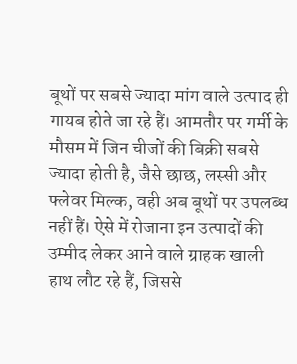बूथों पर सबसे ज्यादा मांग वाले उत्पाद ही गायब होते जा रहे हैं। आमतौर पर गर्मी के मौसम में जिन चीजों की बिक्री सबसे ज्यादा होती है, जैसे छाछ, लस्सी और फ्लेवर मिल्क, वही अब बूथों पर उपलब्ध नहीं हैं। ऐसे में रोजाना इन उत्पादों की उम्मीद लेकर आने वाले ग्राहक खाली हाथ लौट रहे हैं, जिससे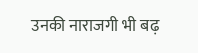उनकी नाराजगी भी बढ़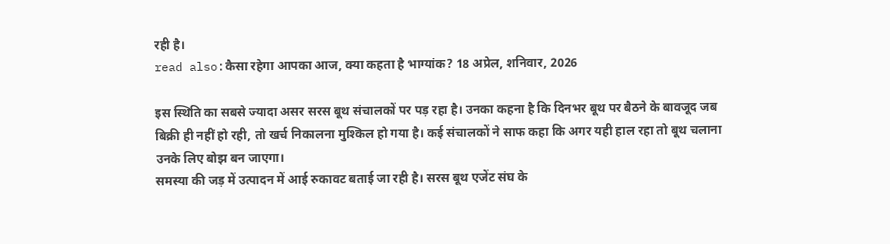रही है।
read also:कैसा रहेगा आपका आज, क्या कहता है भाग्यांक? 18 अप्रेल, शनिवार, 2026

इस स्थिति का सबसे ज्यादा असर सरस बूथ संचालकों पर पड़ रहा है। उनका कहना है कि दिनभर बूथ पर बैठने के बावजूद जब बिक्री ही नहीं हो रही, तो खर्च निकालना मुश्किल हो गया है। कई संचालकों ने साफ कहा कि अगर यही हाल रहा तो बूथ चलाना उनके लिए बोझ बन जाएगा।
समस्या की जड़ में उत्पादन में आई रुकावट बताई जा रही है। सरस बूथ एजेंट संघ के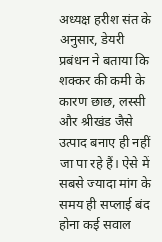अध्यक्ष हरीश संत के अनुसार, डेयरी प्रबंधन ने बताया कि शक्कर की कमी के कारण छाछ, लस्सी और श्रीखंड जैसे उत्पाद बनाए ही नहीं जा पा रहे हैं। ऐसे में सबसे ज्यादा मांग के समय ही सप्लाई बंद होना कई सवाल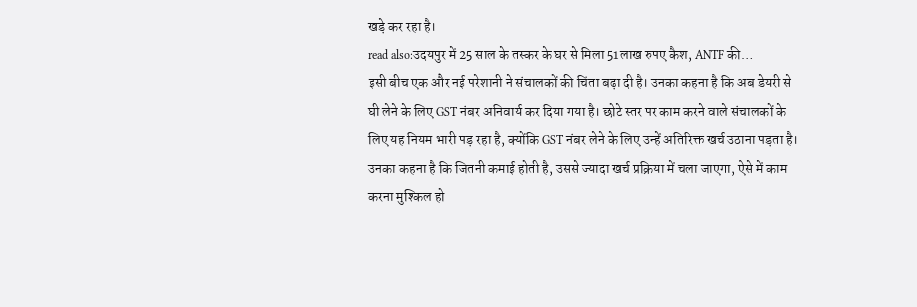खड़े कर रहा है।
read also:उदयपुर में 25 साल के तस्कर के घर से मिला 51लाख रुपए कैश, ANTF की…
इसी बीच एक और नई परेशानी ने संचालकों की चिंता बढ़ा दी है। उनका कहना है कि अब डेयरी से घी लेने के लिए GST नंबर अनिवार्य कर दिया गया है। छोटे स्तर पर काम करने वाले संचालकों के लिए यह नियम भारी पड़ रहा है, क्योंकि GST नंबर लेने के लिए उन्हें अतिरिक्त खर्च उठाना पड़ता है। उनका कहना है कि जितनी कमाई होती है, उससे ज्यादा खर्च प्रक्रिया में चला जाएगा, ऐसे में काम करना मुश्किल हो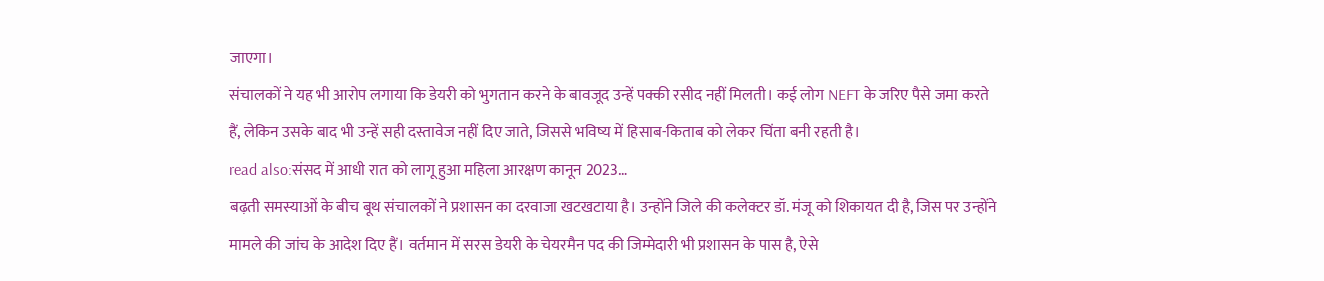जाएगा।
संचालकों ने यह भी आरोप लगाया कि डेयरी को भुगतान करने के बावजूद उन्हें पक्की रसीद नहीं मिलती। कई लोग NEFT के जरिए पैसे जमा करते हैं, लेकिन उसके बाद भी उन्हें सही दस्तावेज नहीं दिए जाते, जिससे भविष्य में हिसाब-किताब को लेकर चिंता बनी रहती है।
read also:संसद में आधी रात को लागू हुआ महिला आरक्षण कानून 2023…
बढ़ती समस्याओं के बीच बूथ संचालकों ने प्रशासन का दरवाजा खटखटाया है। उन्होंने जिले की कलेक्टर डॉ. मंजू को शिकायत दी है, जिस पर उन्होंने मामले की जांच के आदेश दिए हैं। वर्तमान में सरस डेयरी के चेयरमैन पद की जिम्मेदारी भी प्रशासन के पास है, ऐसे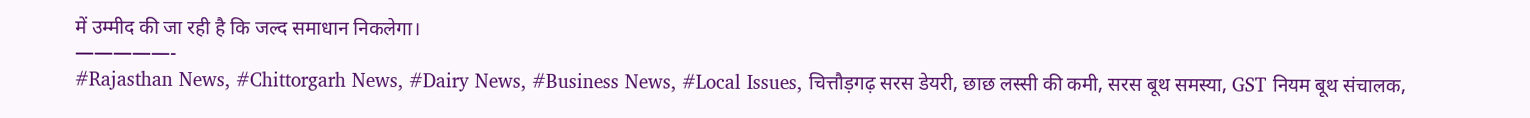में उम्मीद की जा रही है कि जल्द समाधान निकलेगा।
—————-
#Rajasthan News, #Chittorgarh News, #Dairy News, #Business News, #Local Issues, चित्तौड़गढ़ सरस डेयरी, छाछ लस्सी की कमी, सरस बूथ समस्या, GST नियम बूथ संचालक,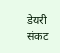डेयरी संकट